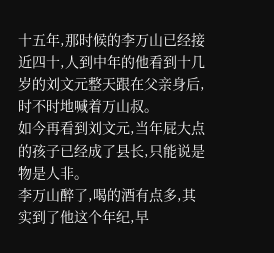十五年,那时候的李万山已经接近四十,人到中年的他看到十几岁的刘文元整天跟在父亲身后,时不时地喊着万山叔。
如今再看到刘文元,当年屁大点的孩子已经成了县长,只能说是物是人非。
李万山醉了,喝的酒有点多,其实到了他这个年纪,早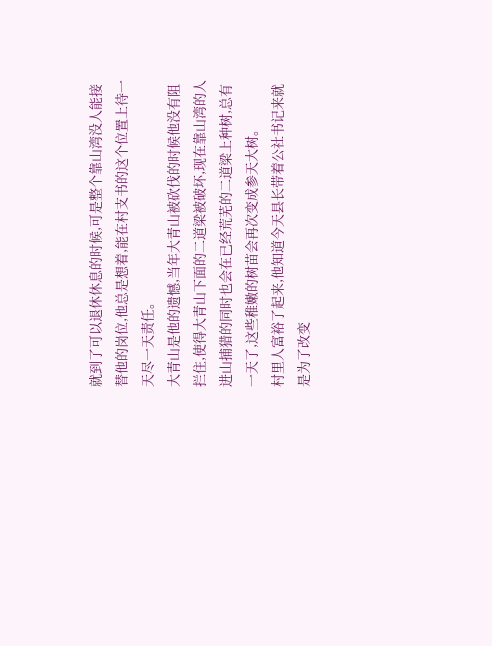就到了可以退休休息的时候,可是整个靠山湾没人能接替他的岗位,他总是想着,能在村支书的这个位置上待一天尽一天责任。
大青山是他的遗憾,当年大青山被砍伐的时候他没有阻拦住,使得大青山下面的二道梁被破坏,现在靠山湾的人进山捕猎的同时也会在已经荒芜的二道梁上种树,总有一天了,这些稚嫩的树苗会再次变成参天大树。
村里人富裕了起来,他知道今天县长带着公社书记来就是为了改变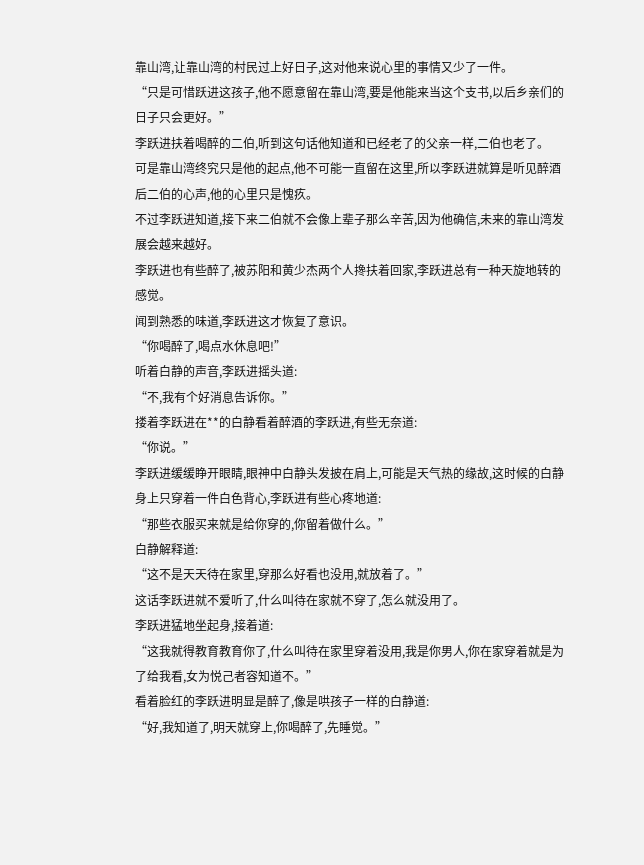靠山湾,让靠山湾的村民过上好日子,这对他来说心里的事情又少了一件。
“只是可惜跃进这孩子,他不愿意留在靠山湾,要是他能来当这个支书,以后乡亲们的日子只会更好。”
李跃进扶着喝醉的二伯,听到这句话他知道和已经老了的父亲一样,二伯也老了。
可是靠山湾终究只是他的起点,他不可能一直留在这里,所以李跃进就算是听见醉酒后二伯的心声,他的心里只是愧疚。
不过李跃进知道,接下来二伯就不会像上辈子那么辛苦,因为他确信,未来的靠山湾发展会越来越好。
李跃进也有些醉了,被苏阳和黄少杰两个人搀扶着回家,李跃进总有一种天旋地转的感觉。
闻到熟悉的味道,李跃进这才恢复了意识。
“你喝醉了,喝点水休息吧!”
听着白静的声音,李跃进摇头道:
“不,我有个好消息告诉你。”
搂着李跃进在**的白静看着醉酒的李跃进,有些无奈道:
“你说。”
李跃进缓缓睁开眼睛,眼神中白静头发披在肩上,可能是天气热的缘故,这时候的白静身上只穿着一件白色背心,李跃进有些心疼地道:
“那些衣服买来就是给你穿的,你留着做什么。”
白静解释道:
“这不是天天待在家里,穿那么好看也没用,就放着了。”
这话李跃进就不爱听了,什么叫待在家就不穿了,怎么就没用了。
李跃进猛地坐起身,接着道:
“这我就得教育教育你了,什么叫待在家里穿着没用,我是你男人,你在家穿着就是为了给我看,女为悦己者容知道不。”
看着脸红的李跃进明显是醉了,像是哄孩子一样的白静道:
“好,我知道了,明天就穿上,你喝醉了,先睡觉。”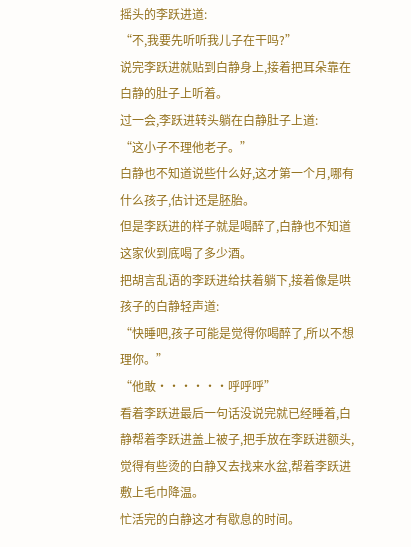摇头的李跃进道:
“不,我要先听听我儿子在干吗?”
说完李跃进就贴到白静身上,接着把耳朵靠在白静的肚子上听着。
过一会,李跃进转头躺在白静肚子上道:
“这小子不理他老子。”
白静也不知道说些什么好,这才第一个月,哪有什么孩子,估计还是胚胎。
但是李跃进的样子就是喝醉了,白静也不知道这家伙到底喝了多少酒。
把胡言乱语的李跃进给扶着躺下,接着像是哄孩子的白静轻声道:
“快睡吧,孩子可能是觉得你喝醉了,所以不想理你。”
“他敢······呼呼呼”
看着李跃进最后一句话没说完就已经睡着,白静帮着李跃进盖上被子,把手放在李跃进额头,觉得有些烫的白静又去找来水盆,帮着李跃进敷上毛巾降温。
忙活完的白静这才有歇息的时间。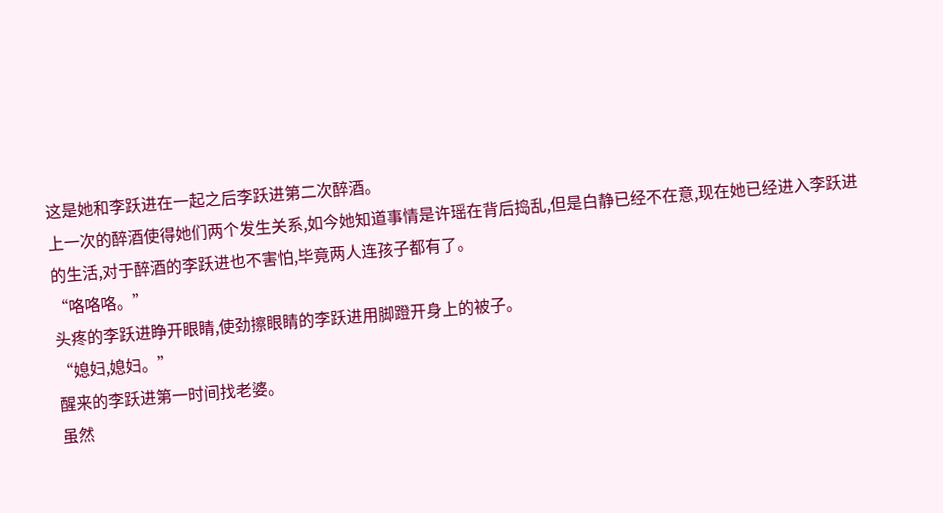这是她和李跃进在一起之后李跃进第二次醉酒。
上一次的醉酒使得她们两个发生关系,如今她知道事情是许瑶在背后捣乱,但是白静已经不在意,现在她已经进入李跃进的生活,对于醉酒的李跃进也不害怕,毕竟两人连孩子都有了。
“咯咯咯。”
头疼的李跃进睁开眼睛,使劲擦眼睛的李跃进用脚蹬开身上的被子。
“媳妇,媳妇。”
醒来的李跃进第一时间找老婆。
虽然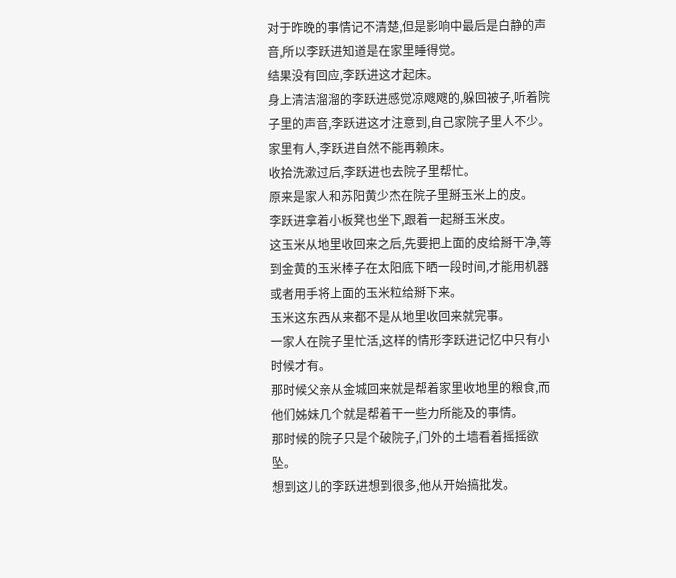对于昨晚的事情记不清楚,但是影响中最后是白静的声音,所以李跃进知道是在家里睡得觉。
结果没有回应,李跃进这才起床。
身上清洁溜溜的李跃进感觉凉飕飕的,躲回被子,听着院子里的声音,李跃进这才注意到,自己家院子里人不少。
家里有人,李跃进自然不能再赖床。
收拾洗漱过后,李跃进也去院子里帮忙。
原来是家人和苏阳黄少杰在院子里掰玉米上的皮。
李跃进拿着小板凳也坐下,跟着一起掰玉米皮。
这玉米从地里收回来之后,先要把上面的皮给掰干净,等到金黄的玉米棒子在太阳底下晒一段时间,才能用机器或者用手将上面的玉米粒给掰下来。
玉米这东西从来都不是从地里收回来就完事。
一家人在院子里忙活,这样的情形李跃进记忆中只有小时候才有。
那时候父亲从金城回来就是帮着家里收地里的粮食,而他们姊妹几个就是帮着干一些力所能及的事情。
那时候的院子只是个破院子,门外的土墙看着摇摇欲坠。
想到这儿的李跃进想到很多,他从开始搞批发。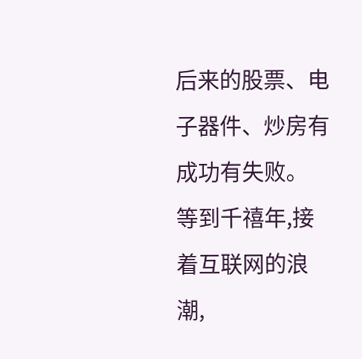后来的股票、电子器件、炒房有成功有失败。
等到千禧年,接着互联网的浪潮,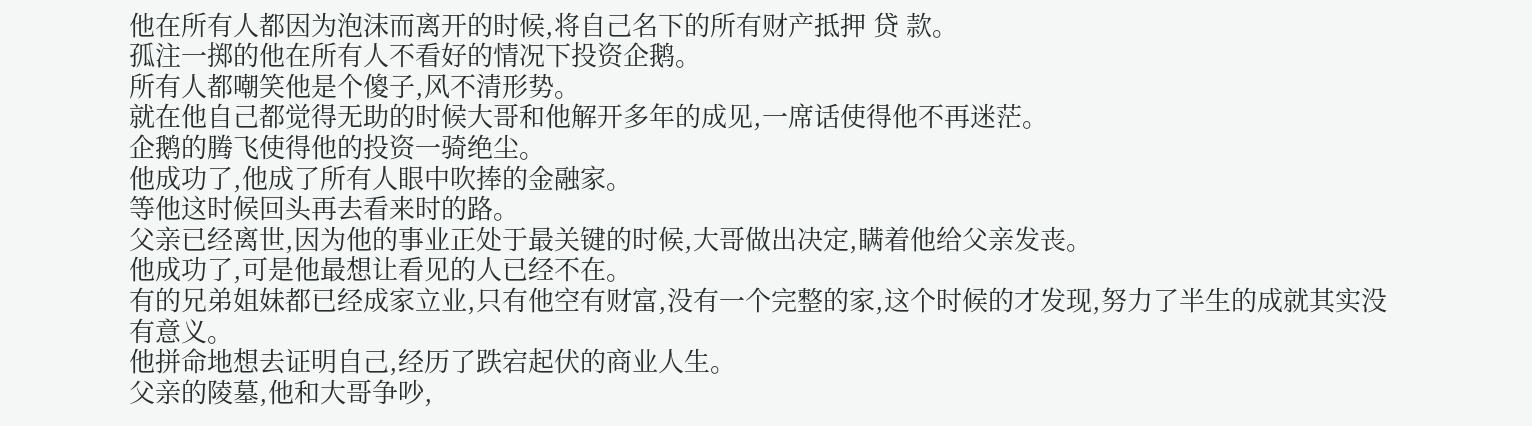他在所有人都因为泡沫而离开的时候,将自己名下的所有财产抵押 贷 款。
孤注一掷的他在所有人不看好的情况下投资企鹅。
所有人都嘲笑他是个傻子,风不清形势。
就在他自己都觉得无助的时候大哥和他解开多年的成见,一席话使得他不再迷茫。
企鹅的腾飞使得他的投资一骑绝尘。
他成功了,他成了所有人眼中吹捧的金融家。
等他这时候回头再去看来时的路。
父亲已经离世,因为他的事业正处于最关键的时候,大哥做出决定,瞒着他给父亲发丧。
他成功了,可是他最想让看见的人已经不在。
有的兄弟姐妹都已经成家立业,只有他空有财富,没有一个完整的家,这个时候的才发现,努力了半生的成就其实没有意义。
他拼命地想去证明自己,经历了跌宕起伏的商业人生。
父亲的陵墓,他和大哥争吵,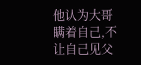他认为大哥瞒着自己,不让自己见父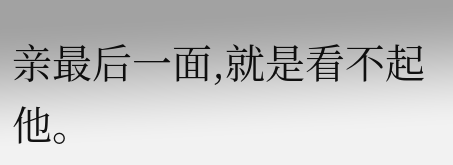亲最后一面,就是看不起他。